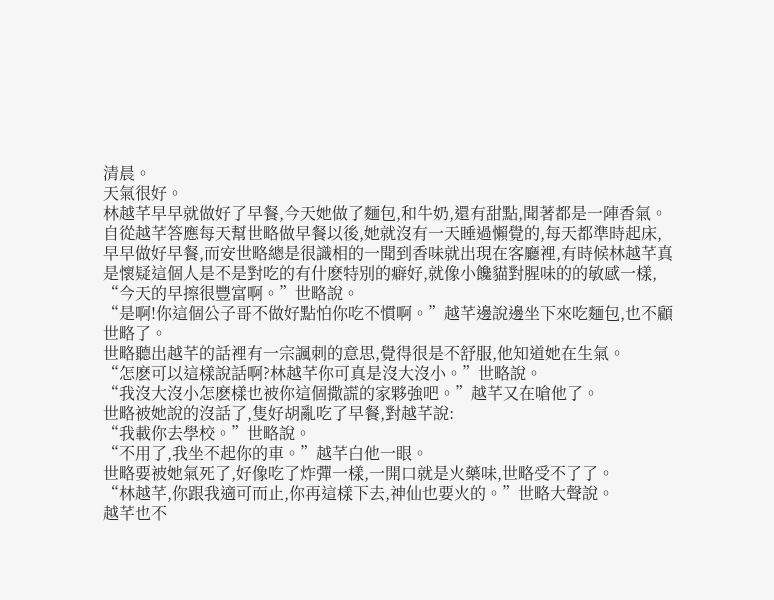清晨。
天氣很好。
林越芊早早就做好了早餐,今天她做了麵包,和牛奶,還有甜點,聞著都是一陣香氣。自從越芊答應每天幫世略做早餐以後,她就沒有一天睡過懶覺的,每天都準時起床,早早做好早餐,而安世略總是很識相的一聞到香味就出現在客廳裡,有時候林越芊真是懷疑這個人是不是對吃的有什麽特別的癖好,就像小饞貓對腥味的的敏感一樣,
“今天的早擦很豐富啊。”世略說。
“是啊!你這個公子哥不做好點怕你吃不慣啊。”越芊邊說邊坐下來吃麵包,也不顧世略了。
世略聽出越芊的話裡有一宗諷刺的意思,覺得很是不舒服,他知道她在生氣。
“怎麽可以這樣說話啊?林越芊你可真是沒大沒小。”世略說。
“我沒大沒小怎麽樣也被你這個撒謊的家夥強吧。”越芊又在嗆他了。
世略被她說的沒話了,隻好胡亂吃了早餐,對越芊說:
“我載你去學校。”世略說。
“不用了,我坐不起你的車。”越芊白他一眼。
世略要被她氣死了,好像吃了炸彈一樣,一開口就是火藥味,世略受不了了。
“林越芊,你跟我適可而止,你再這樣下去,神仙也要火的。”世略大聲說。
越芊也不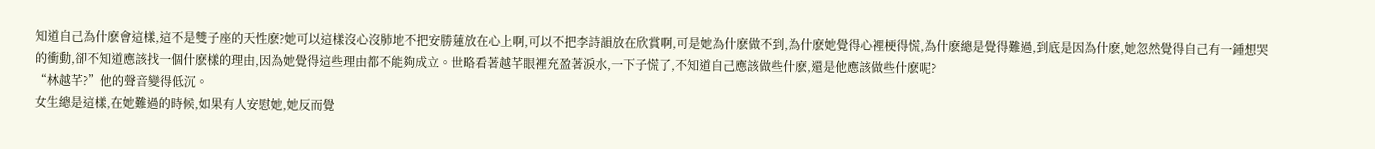知道自己為什麽會這樣,這不是雙子座的天性麽?她可以這樣沒心沒肺地不把安勝蓮放在心上啊,可以不把李詩韻放在欣賞啊,可是她為什麽做不到,為什麽她覺得心裡梗得慌,為什麽總是覺得難過,到底是因為什麽,她忽然覺得自己有一鍾想哭的衝動,卻不知道應該找一個什麽樣的理由,因為她覺得這些理由都不能夠成立。世略看著越芊眼裡充盈著淚水,一下子慌了,不知道自己應該做些什麽,還是他應該做些什麽呢?
“林越芊?”他的聲音變得低沉。
女生總是這樣,在她難過的時候,如果有人安慰她,她反而覺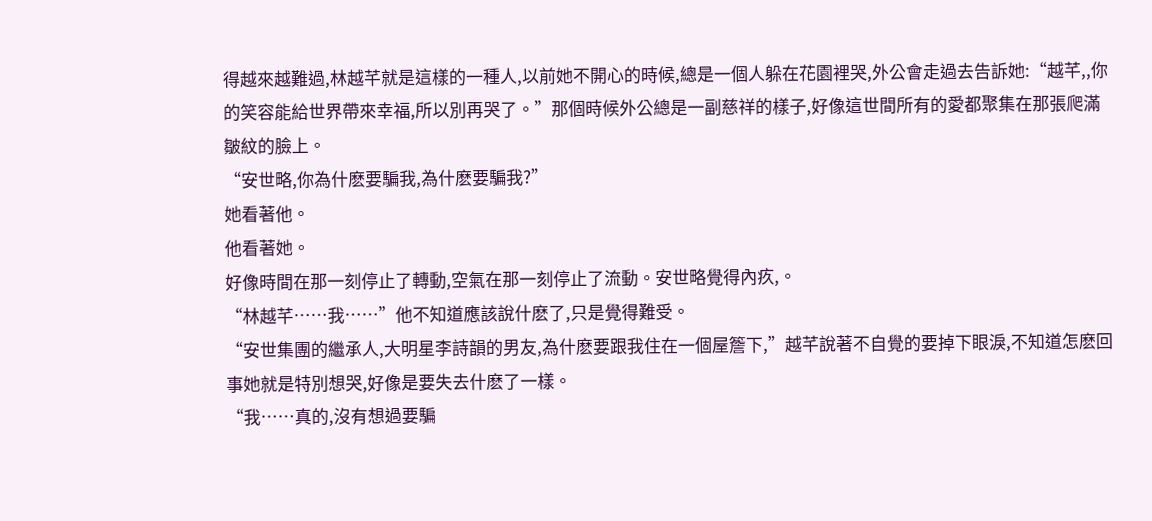得越來越難過,林越芊就是這樣的一種人,以前她不開心的時候,總是一個人躲在花園裡哭,外公會走過去告訴她:“越芊,,你的笑容能給世界帶來幸福,所以別再哭了。”那個時候外公總是一副慈祥的樣子,好像這世間所有的愛都聚集在那張爬滿皺紋的臉上。
“安世略,你為什麽要騙我,為什麽要騙我?”
她看著他。
他看著她。
好像時間在那一刻停止了轉動,空氣在那一刻停止了流動。安世略覺得內疚,。
“林越芊……我……”他不知道應該說什麽了,只是覺得難受。
“安世集團的繼承人,大明星李詩韻的男友,為什麽要跟我住在一個屋簷下,”越芊說著不自覺的要掉下眼淚,不知道怎麽回事她就是特別想哭,好像是要失去什麽了一樣。
“我……真的,沒有想過要騙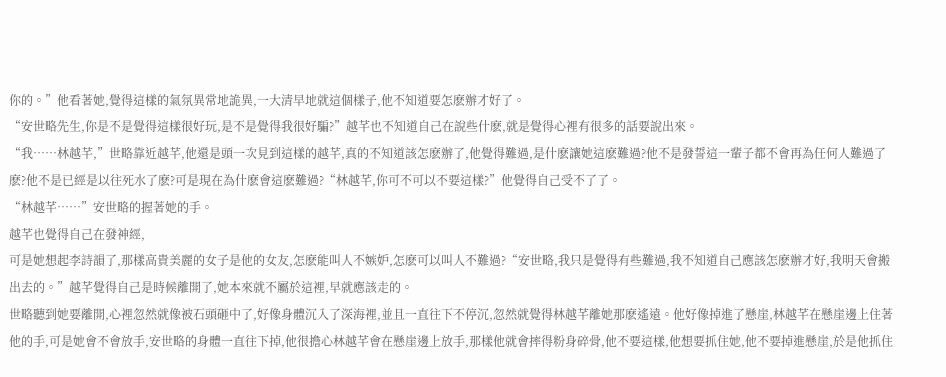你的。”他看著她,覺得這樣的氣氛異常地詭異,一大清早地就這個樣子,他不知道要怎麽辦才好了。
“安世略先生,你是不是覺得這樣很好玩,是不是覺得我很好騙?”越芊也不知道自己在說些什麽,就是覺得心裡有很多的話要說出來。
“我……林越芊,”世略靠近越芊,他還是頭一次見到這樣的越芊,真的不知道該怎麽辦了,他覺得難過,是什麽讓她這麽難過?他不是發誓這一輩子都不會再為任何人難過了麽?他不是已經是以往死水了麽?可是現在為什麽會這麽難過?“林越芊,你可不可以不要這樣?”他覺得自己受不了了。
“林越芊……”安世略的握著她的手。
越芊也覺得自己在發神經,
可是她想起李詩韻了,那樣高貴美麗的女子是他的女友,怎麽能叫人不嫉妒,怎麽可以叫人不難過?“安世略,我只是覺得有些難過,我不知道自己應該怎麽辦才好,我明天會搬出去的。”越芊覺得自己是時候離開了,她本來就不屬於這裡,早就應該走的。
世略聽到她要離開,心裡忽然就像被石頭砸中了,好像身體沉入了深海裡,並且一直往下不停沉,忽然就覺得林越芊離她那麽遙遠。他好像掉進了懸崖,林越芊在懸崖邊上住著他的手,可是她會不會放手,安世略的身體一直往下掉,他很擔心林越芊會在懸崖邊上放手,那樣他就會摔得粉身碎骨,他不要這樣,他想要抓住她,他不要掉進懸崖,於是他抓住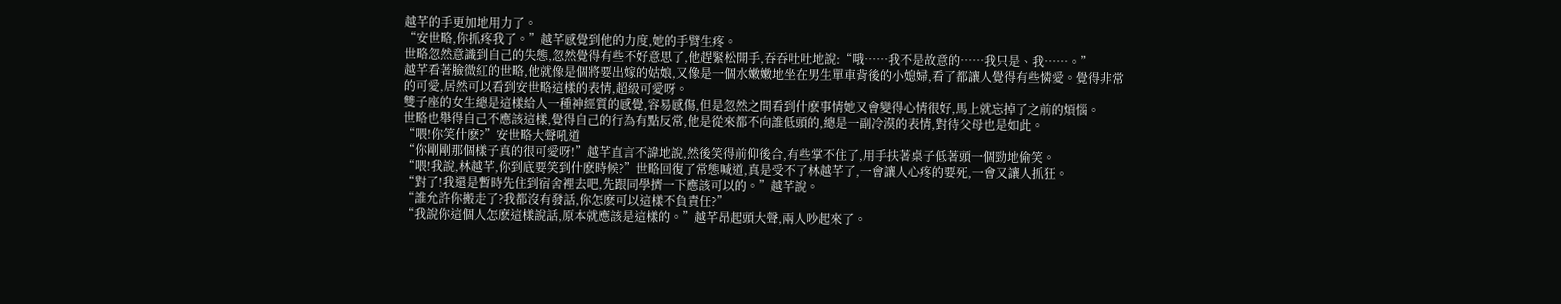越芊的手更加地用力了。
“安世略,你抓疼我了。”越芊感覺到他的力度,她的手臂生疼。
世略忽然意識到自己的失態,忽然覺得有些不好意思了,他趕緊松開手,吞吞吐吐地說:“哦……我不是故意的……我只是、我……。”
越芊看著臉微紅的世略,他就像是個將要出嫁的姑娘,又像是一個水嫩嫩地坐在男生單車背後的小媳婦,看了都讓人覺得有些憐愛。覺得非常的可愛,居然可以看到安世略這樣的表情,超級可愛呀。
雙子座的女生總是這樣給人一種神經質的感覺,容易感傷,但是忽然之間看到什麽事情她又會變得心情很好,馬上就忘掉了之前的煩惱。
世略也舉得自己不應該這樣,覺得自己的行為有點反常,他是從來都不向誰低頭的,總是一副冷漠的表情,對待父母也是如此。
“喂!你笑什麽?”安世略大聲吼道
“你剛剛那個樣子真的很可愛呀!”越芊直言不諱地說,然後笑得前仰後合,有些掌不住了,用手扶著桌子低著頭一個勁地偷笑。
“喂!我說,林越芊,你到底要笑到什麽時候?”世略回復了常態喊道,真是受不了林越芊了,一會讓人心疼的要死,一會又讓人抓狂。
“對了!我還是暫時先住到宿舍裡去吧,先跟同學擠一下應該可以的。”越芊說。
“誰允許你搬走了?我都沒有發話,你怎麽可以這樣不負責任?”
“我說你這個人怎麽這樣說話,原本就應該是這樣的。”越芊昂起頭大聲,兩人吵起來了。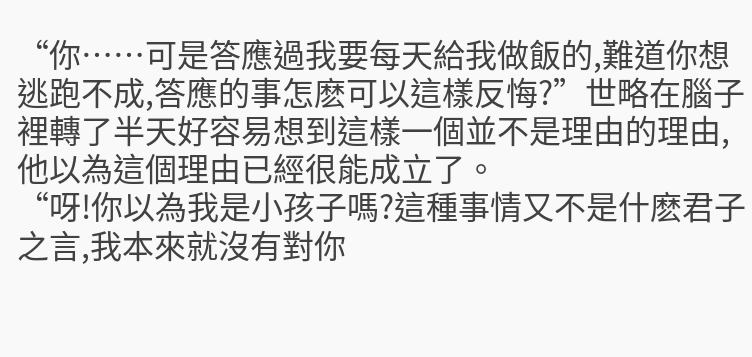“你……可是答應過我要每天給我做飯的,難道你想逃跑不成,答應的事怎麽可以這樣反悔?”世略在腦子裡轉了半天好容易想到這樣一個並不是理由的理由,他以為這個理由已經很能成立了。
“呀!你以為我是小孩子嗎?這種事情又不是什麽君子之言,我本來就沒有對你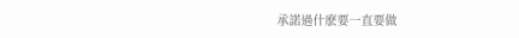承諾過什麽要一直要做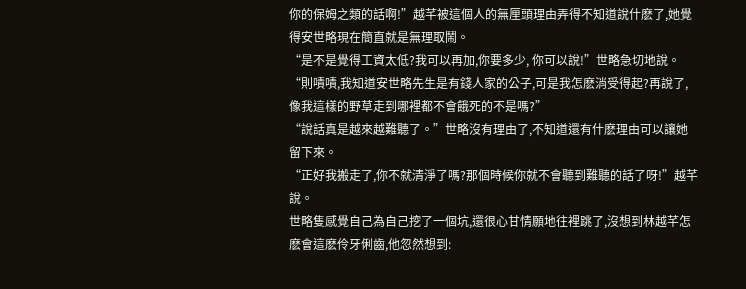你的保姆之類的話啊!”越芊被這個人的無厘頭理由弄得不知道說什麽了,她覺得安世略現在簡直就是無理取鬧。
“是不是覺得工資太低?我可以再加,你要多少, 你可以說!”世略急切地說。
“則嘖嘖,我知道安世略先生是有錢人家的公子,可是我怎麽消受得起?再說了,像我這樣的野草走到哪裡都不會餓死的不是嗎?”
“說話真是越來越難聽了。”世略沒有理由了,不知道還有什麽理由可以讓她留下來。
“正好我搬走了,你不就清淨了嗎?那個時候你就不會聽到難聽的話了呀!”越芊說。
世略隻感覺自己為自己挖了一個坑,還很心甘情願地往裡跳了,沒想到林越芊怎麽會這麽伶牙俐齒,他忽然想到: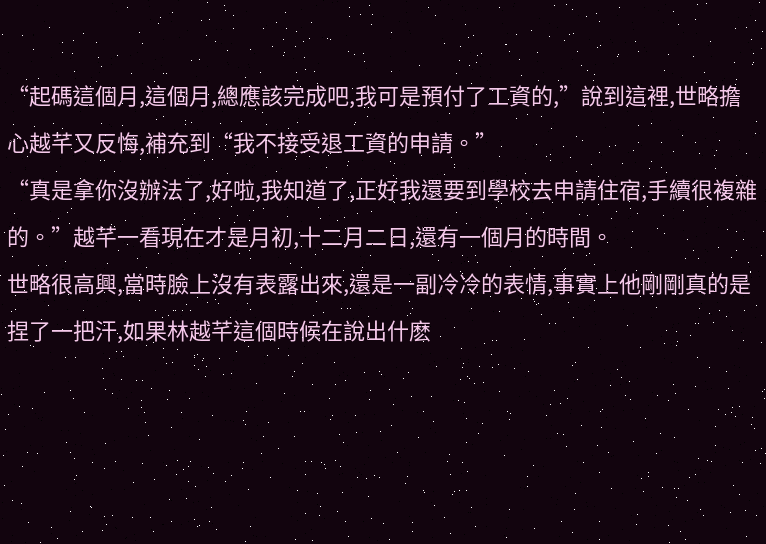“起碼這個月,這個月,總應該完成吧,我可是預付了工資的,”說到這裡,世略擔心越芊又反悔,補充到“我不接受退工資的申請。”
“真是拿你沒辦法了,好啦,我知道了,正好我還要到學校去申請住宿,手續很複雜的。”越芊一看現在才是月初,十二月二日,還有一個月的時間。
世略很高興,當時臉上沒有表露出來,還是一副冷冷的表情,事實上他剛剛真的是捏了一把汗,如果林越芊這個時候在說出什麽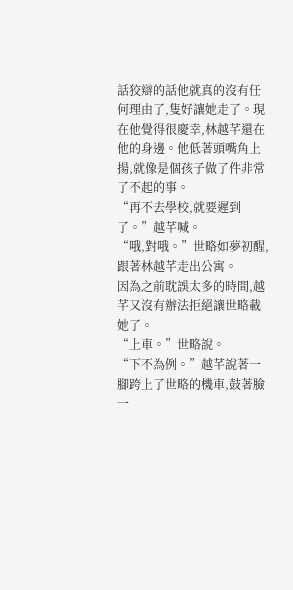話狡辯的話他就真的沒有任何理由了,隻好讓她走了。現在他覺得很慶幸,林越芊還在他的身邊。他低著頭嘴角上揚,就像是個孩子做了件非常了不起的事。
“再不去學校,就要遲到了。”越芊喊。
“哦,對哦。”世略如夢初醒,跟著林越芊走出公寓。
因為之前耽誤太多的時間,越芊又沒有辦法拒絕讓世略載她了。
“上車。”世略說。
“下不為例。”越芊說著一腳跨上了世略的機車,鼓著臉一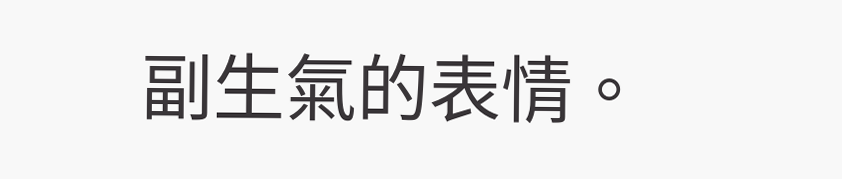副生氣的表情。